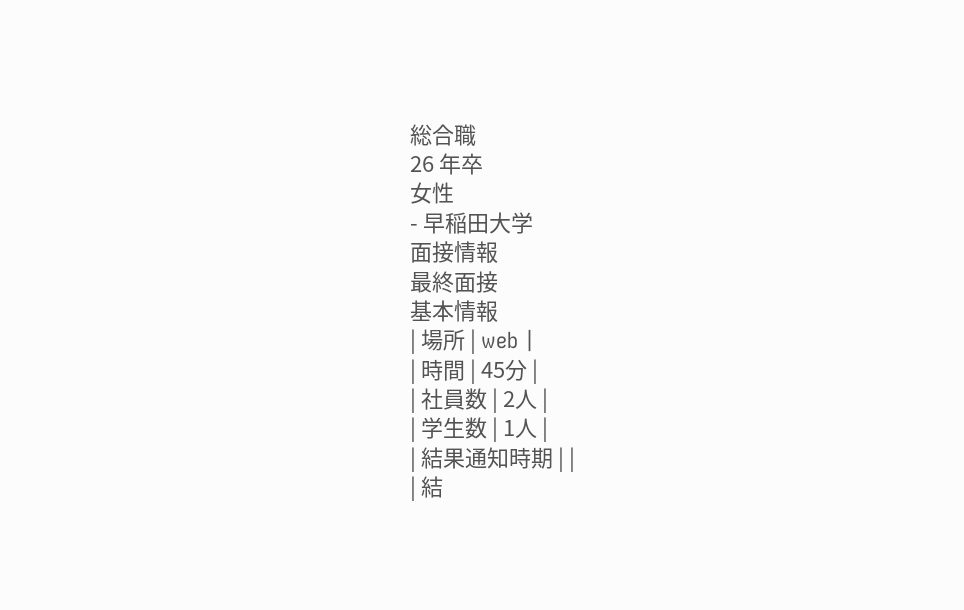総合職
26 年卒
女性
- 早稲田大学
面接情報
最終面接
基本情報
| 場所 | web |
| 時間 | 45分 |
| 社員数 | 2人 |
| 学生数 | 1人 |
| 結果通知時期 | |
| 結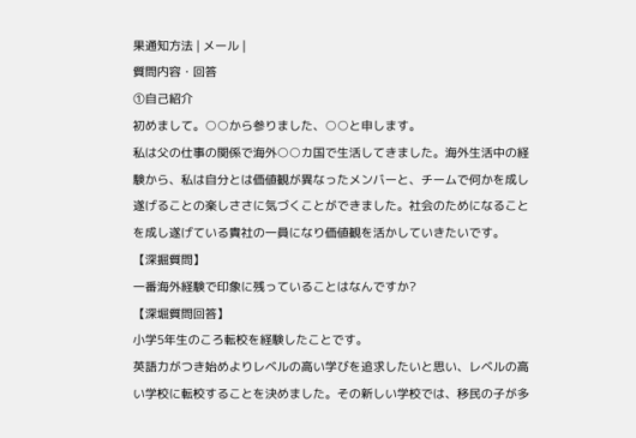果通知方法 | メール |
質問内容・回答
①自己紹介
初めまして。○○から参りました、○○と申します。
私は父の仕事の関係で海外○○カ国で生活してきました。海外生活中の経験から、私は自分とは価値観が異なったメンバーと、チームで何かを成し遂げることの楽しささに気づくことができました。社会のためになることを成し遂げている貴社の一員になり価値観を活かしていきたいです。
【深掘質問】
一番海外経験で印象に残っていることはなんですか?
【深堀質問回答】
小学5年生のころ転校を経験したことです。
英語力がつき始めよりレベルの高い学びを追求したいと思い、レベルの高い学校に転校することを決めました。その新しい学校では、移民の子が多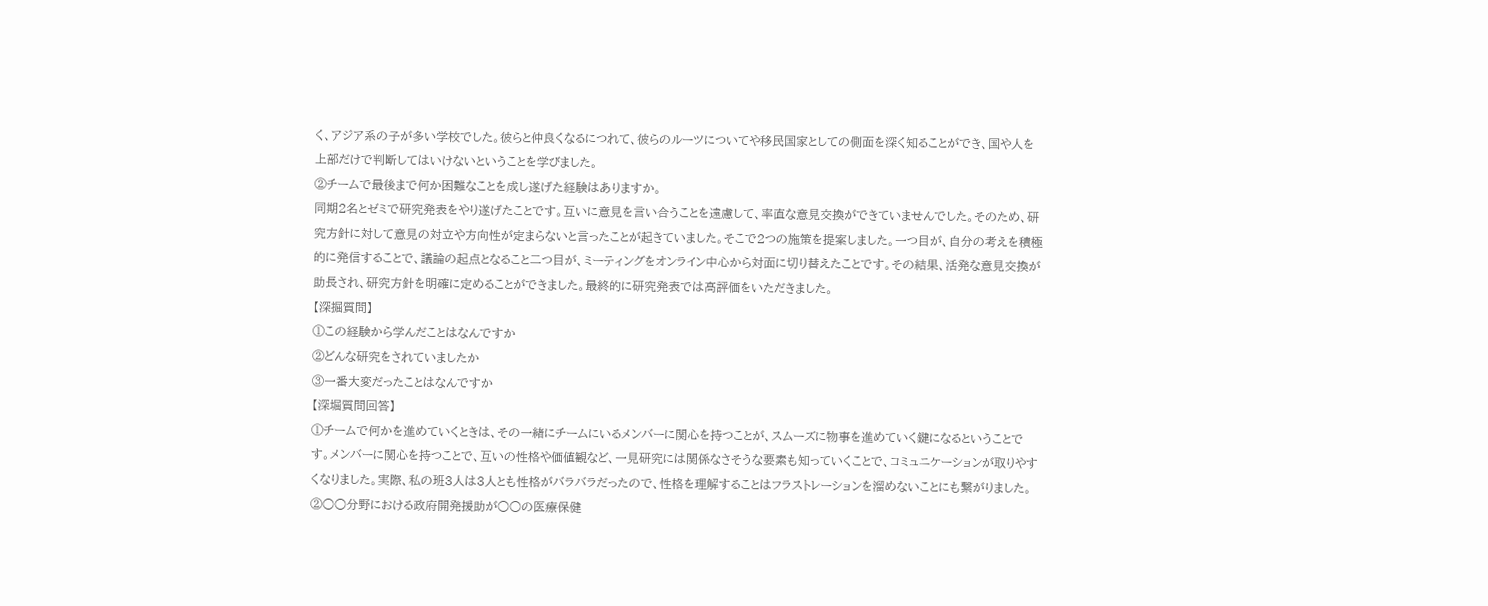く、アジア系の子が多い学校でした。彼らと仲良くなるにつれて、彼らのルーツについてや移民国家としての側面を深く知ることができ、国や人を上部だけで判断してはいけないということを学びました。
②チームで最後まで何か困難なことを成し遂げた経験はありますか。
同期2名とゼミで研究発表をやり遂げたことです。互いに意見を言い合うことを遠慮して、率直な意見交換ができていませんでした。そのため、研究方針に対して意見の対立や方向性が定まらないと言ったことが起きていました。そこで2つの施策を提案しました。一つ目が、自分の考えを積極的に発信することで、議論の起点となること二つ目が、ミーティングをオンライン中心から対面に切り替えたことです。その結果、活発な意見交換が助長され、研究方針を明確に定めることができました。最終的に研究発表では高評価をいただきました。
【深掘質問】
①この経験から学んだことはなんですか
②どんな研究をされていましたか
③一番大変だったことはなんですか
【深堀質問回答】
①チームで何かを進めていくときは、その一緒にチームにいるメンバーに関心を持つことが、スムーズに物事を進めていく鍵になるということです。メンバーに関心を持つことで、互いの性格や価値観など、一見研究には関係なさそうな要素も知っていくことで、コミュニケーションが取りやすくなりました。実際、私の班3人は3人とも性格がバラバラだったので、性格を理解することはフラストレーションを溜めないことにも繋がりました。
②○○分野における政府開発援助が○○の医療保健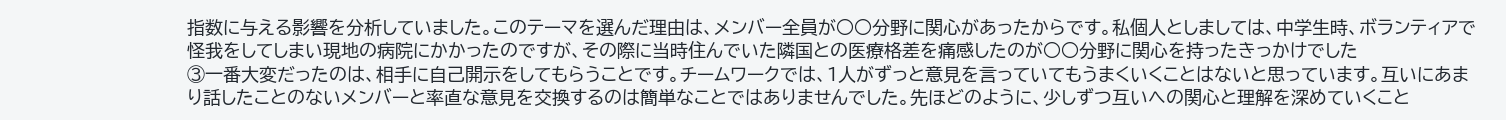指数に与える影響を分析していました。このテーマを選んだ理由は、メンバー全員が○○分野に関心があったからです。私個人としましては、中学生時、ボランティアで怪我をしてしまい現地の病院にかかったのですが、その際に当時住んでいた隣国との医療格差を痛感したのが○○分野に関心を持ったきっかけでした
③一番大変だったのは、相手に自己開示をしてもらうことです。チームワークでは、1人がずっと意見を言っていてもうまくいくことはないと思っています。互いにあまり話したことのないメンバーと率直な意見を交換するのは簡単なことではありませんでした。先ほどのように、少しずつ互いへの関心と理解を深めていくこと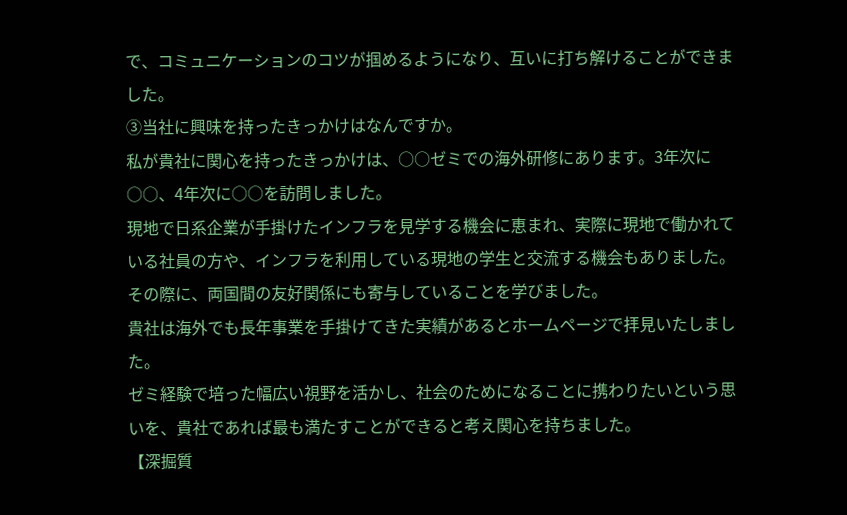で、コミュニケーションのコツが掴めるようになり、互いに打ち解けることができました。
③当社に興味を持ったきっかけはなんですか。
私が貴社に関心を持ったきっかけは、○○ゼミでの海外研修にあります。3年次に○○、4年次に○○を訪問しました。
現地で日系企業が手掛けたインフラを見学する機会に恵まれ、実際に現地で働かれている社員の方や、インフラを利用している現地の学生と交流する機会もありました。その際に、両国間の友好関係にも寄与していることを学びました。
貴社は海外でも長年事業を手掛けてきた実績があるとホームページで拝見いたしました。
ゼミ経験で培った幅広い視野を活かし、社会のためになることに携わりたいという思いを、貴社であれば最も満たすことができると考え関心を持ちました。
【深掘質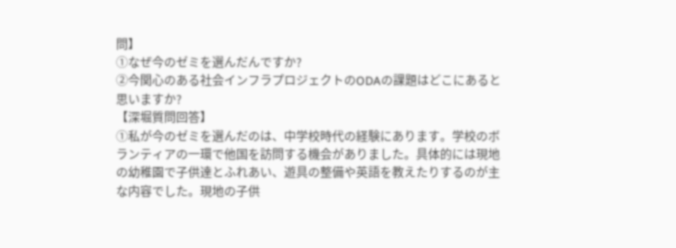問】
①なぜ今のゼミを選んだんですか?
②今関心のある社会インフラプロジェクトのODAの課題はどこにあると思いますか?
【深堀質問回答】
①私が今のゼミを選んだのは、中学校時代の経験にあります。学校のボランティアの一環で他国を訪問する機会がありました。具体的には現地の幼稚園で子供達とふれあい、遊具の整備や英語を教えたりするのが主な内容でした。現地の子供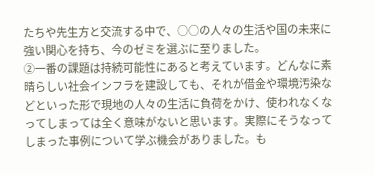たちや先生方と交流する中で、○○の人々の生活や国の未来に強い関心を持ち、今のゼミを選ぶに至りました。
②一番の課題は持続可能性にあると考えています。どんなに素晴らしい社会インフラを建設しても、それが借金や環境汚染などといった形で現地の人々の生活に負荷をかけ、使われなくなってしまっては全く意味がないと思います。実際にそうなってしまった事例について学ぶ機会がありました。も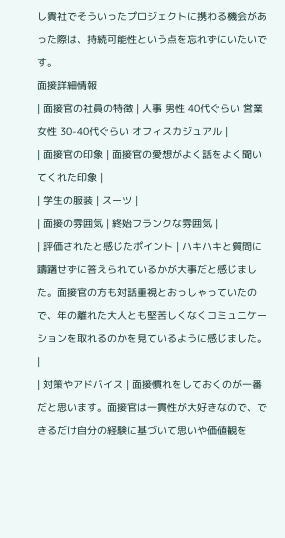し貴社でそういったプロジェクトに携わる機会があった際は、持続可能性という点を忘れずにいたいです。
面接詳細情報
| 面接官の社員の特徴 | 人事 男性 40代ぐらい 営業 女性 30-40代ぐらい オフィスカジュアル |
| 面接官の印象 | 面接官の愛想がよく話をよく聞いてくれた印象 |
| 学生の服装 | スーツ |
| 面接の雰囲気 | 終始フランクな雰囲気 |
| 評価されたと感じたポイント | ハキハキと質問に躊躇せずに答えられているかが大事だと感じました。面接官の方も対話重視とおっしゃっていたので、年の離れた大人とも堅苦しくなくコミュニケーションを取れるのかを見ているように感じました。 |
| 対策やアドバイス | 面接慣れをしておくのが一番だと思います。面接官は一貫性が大好きなので、できるだけ自分の経験に基づいて思いや価値観を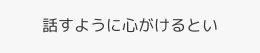話すように心がけるとい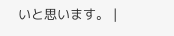いと思います。 |